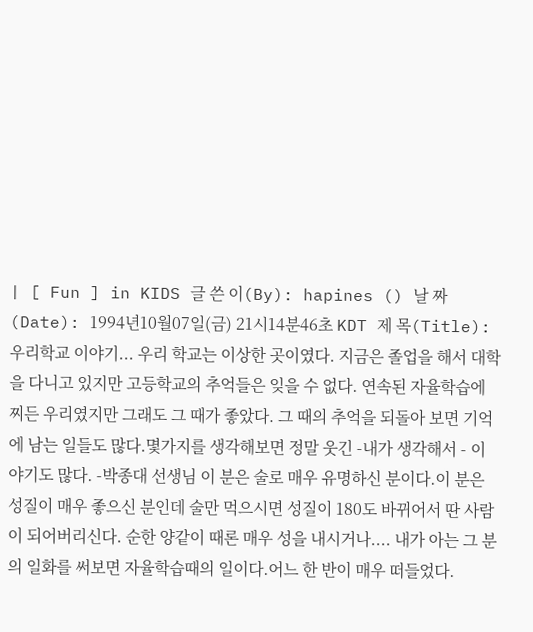| [ Fun ] in KIDS 글 쓴 이(By): hapines () 날 짜 (Date): 1994년10월07일(금) 21시14분46초 KDT 제 목(Title): 우리학교 이야기... 우리 학교는 이상한 곳이였다. 지금은 졸업을 해서 대학을 다니고 있지만 고등학교의 추억들은 잊을 수 없다. 연속된 자율학습에 찌든 우리였지만 그래도 그 때가 좋았다. 그 때의 추억을 되돌아 보면 기억에 남는 일들도 많다.몇가지를 생각해보면 정말 웃긴 -내가 생각해서 - 이야기도 많다. -박종대 선생님 이 분은 술로 매우 유명하신 분이다.이 분은 성질이 매우 좋으신 분인데 술만 먹으시면 성질이 180도 바뀌어서 딴 사람이 되어버리신다. 순한 양같이 때론 매우 성을 내시거나.... 내가 아는 그 분의 일화를 써보면 자율학습때의 일이다.어느 한 반이 매우 떠들었다.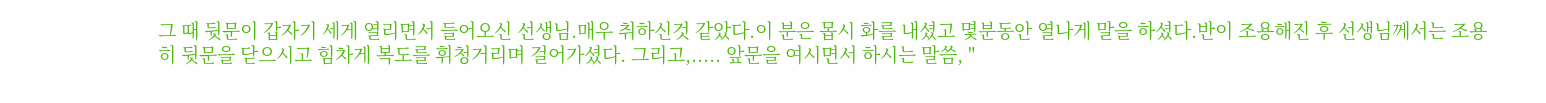그 때 뒷문이 갑자기 세게 열리면서 들어오신 선생님.매우 취하신것 같았다.이 분은 몹시 화를 내셨고 몇분동안 열나게 말을 하셨다.반이 조용해진 후 선생님께서는 조용히 뒷문을 닫으시고 힘차게 복도를 휘청거리며 걸어가셨다. 그리고,..... 앞문을 여시면서 하시는 말씀, "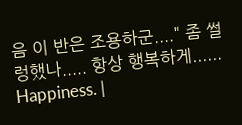음 이 반은 조용하군...." 좀 썰렁했나..... 항상 행복하게...... Happiness. |